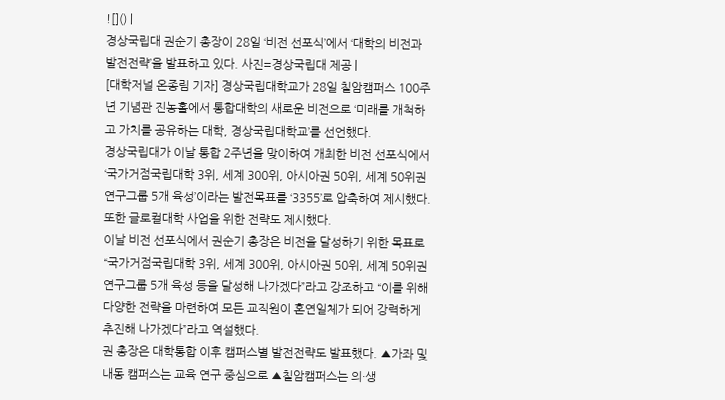![]() |
경상국립대 권순기 총장이 28일 ‘비전 선포식’에서 ‘대학의 비전과 발전전략’을 발표하고 있다. 사진=경상국립대 제공 |
[대학저널 온종림 기자] 경상국립대학교가 28일 칠암캠퍼스 100주년 기념관 진농홀에서 통합대학의 새로운 비전으로 ‘미래를 개척하고 가치를 공유하는 대학, 경상국립대학교’를 선언했다.
경상국립대가 이날 통합 2주년을 맞이하여 개최한 비전 선포식에서 ‘국가거점국립대학 3위, 세계 300위, 아시아권 50위, 세계 50위권 연구그룹 5개 육성’이라는 발전목표를 ‘3355’로 압축하여 제시했다. 또한 글로컬대학 사업을 위한 전략도 제시했다.
이날 비전 선포식에서 권순기 총장은 비전을 달성하기 위한 목표로 “국가거점국립대학 3위, 세계 300위, 아시아권 50위, 세계 50위권 연구그룹 5개 육성 등을 달성해 나가겠다”라고 강조하고 “이를 위해 다양한 전략을 마련하여 모든 교직원이 혼연일체가 되어 강력하게 추진해 나가겠다”라고 역설했다.
권 총장은 대학통합 이후 캠퍼스별 발전전략도 발표했다. ▲가좌 및 내동 캠퍼스는 교육 연구 중심으로 ▲칠암캠퍼스는 의·생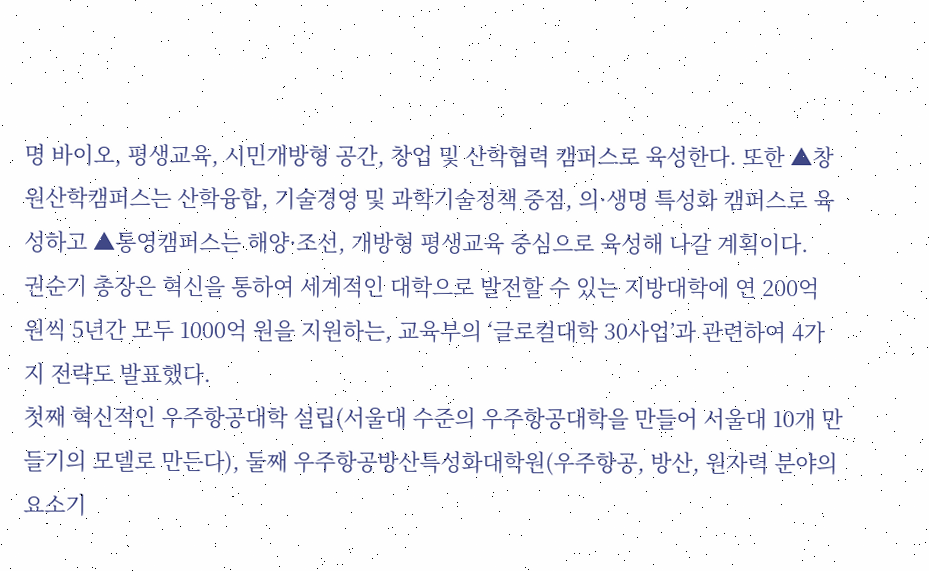명 바이오, 평생교육, 시민개방형 공간, 창업 및 산학협력 캠퍼스로 육성한다. 또한 ▲창원산학캠퍼스는 산학융합, 기술경영 및 과학기술정책 중점, 의·생명 특성화 캠퍼스로 육성하고 ▲통영캠퍼스는 해양·조선, 개방형 평생교육 중심으로 육성해 나갈 계획이다.
권순기 총장은 혁신을 통하여 세계적인 대학으로 발전할 수 있는 지방대학에 연 200억 원씩 5년간 모두 1000억 원을 지원하는, 교육부의 ‘글로컬대학 30사업’과 관련하여 4가지 전략도 발표했다.
첫째 혁신적인 우주항공대학 설립(서울대 수준의 우주항공대학을 만들어 서울대 10개 만들기의 모델로 만든다), 둘째 우주항공방산특성화대학원(우주항공, 방산, 원자력 분야의 요소기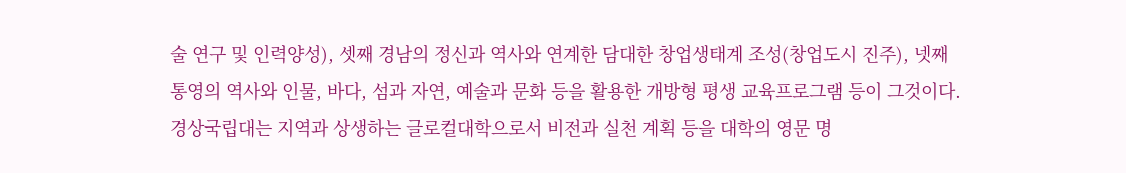술 연구 및 인력양성), 셋째 경남의 정신과 역사와 연계한 담대한 창업생태계 조성(창업도시 진주), 넷째 통영의 역사와 인물, 바다, 섬과 자연, 예술과 문화 등을 활용한 개방형 평생 교육프로그램 등이 그것이다.
경상국립대는 지역과 상생하는 글로컬대학으로서 비전과 실천 계획 등을 대학의 영문 명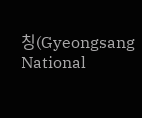칭(Gyeongsang National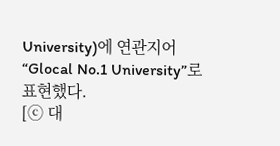University)에 연관지어 “Glocal No.1 University”로 표현했다.
[ⓒ 대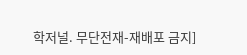학저널. 무단전재-재배포 금지]